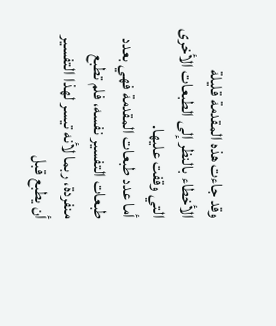وقد جاءت هذه المقدمة قليلة الأخطاء بالنظر إلى الطبعات الأخرى
التي وقفت عليها.
أما عدد طبعات المقدمة فهي بعدد طبعات التفسير نفسه، فلم تطبع منفردة، ربما لأنه تيسر لهذا التفسير أن يطبع قبل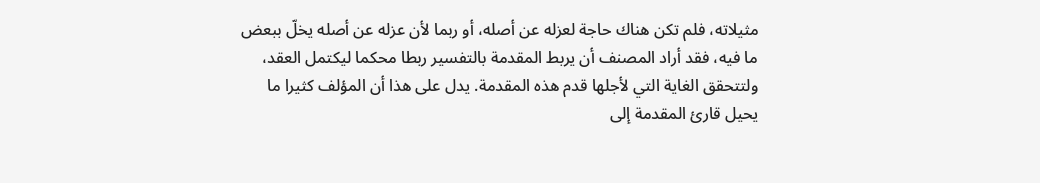مثيلاته، فلم تكن هناك حاجة لعزله عن أصله، أو ربما لأن عزله عن أصله يخلّ ببعض ما فيه، فقد أراد المصنف أن يربط المقدمة بالتفسير ربطا محكما ليكتمل العقد، ولتتحقق الغاية التي لأجلها قدم هذه المقدمة. يدل على هذا أن المؤلف كثيرا ما يحيل قارئ المقدمة إلى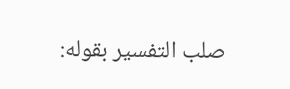صلب التفسير بقوله: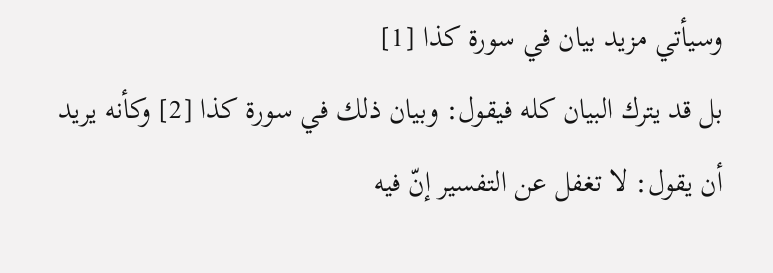وسيأتي مزيد بيان في سورة كذا [1]
بل قد يترك البيان كله فيقول: وبيان ذلك في سورة كذا [2] وكأنه يريد أن يقول: لا تغفل عن التفسير إنّ فيه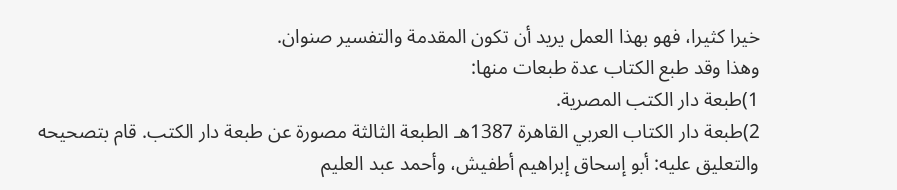خيرا كثيرا، فهو بهذا العمل يريد أن تكون المقدمة والتفسير صنوان.
وهذا وقد طبع الكتاب عدة طبعات منها:
1)طبعة دار الكتب المصرية.
2)طبعة دار الكتاب العربي القاهرة 1387هـ الطبعة الثالثة مصورة عن طبعة دار الكتب. قام بتصحيحه والتعليق عليه: أبو إسحاق إبراهيم أطفيش، وأحمد عبد العليم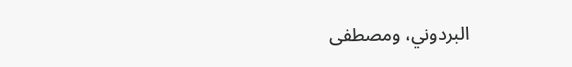البردوني، ومصطفى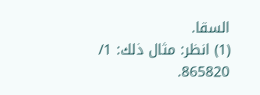السقا.
(1) انظر: مثال ذلك: 1/ 865820.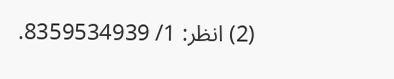(2) انظر: 1/ 8359534939.